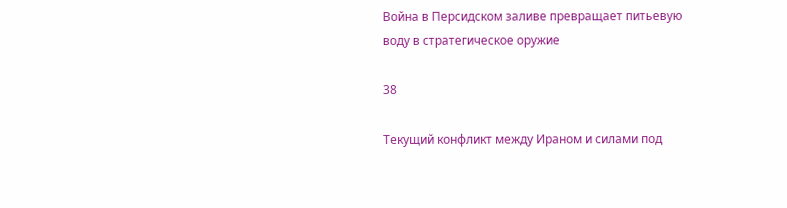Война в Персидском заливе превращает питьевую воду в стратегическое оружие

38

Текущий конфликт между Ираном и силами под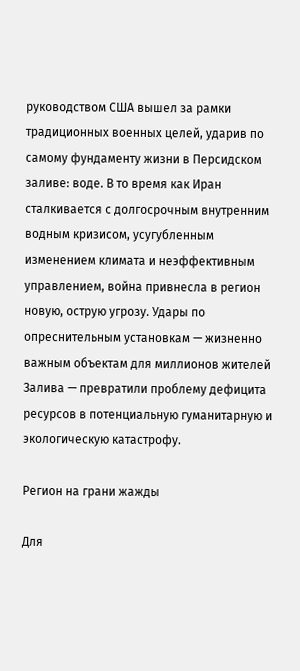руководством США вышел за рамки традиционных военных целей, ударив по самому фундаменту жизни в Персидском заливе: воде. В то время как Иран сталкивается с долгосрочным внутренним водным кризисом, усугубленным изменением климата и неэффективным управлением, война привнесла в регион новую, острую угрозу. Удары по опреснительным установкам — жизненно важным объектам для миллионов жителей Залива — превратили проблему дефицита ресурсов в потенциальную гуманитарную и экологическую катастрофу.

Регион на грани жажды

Для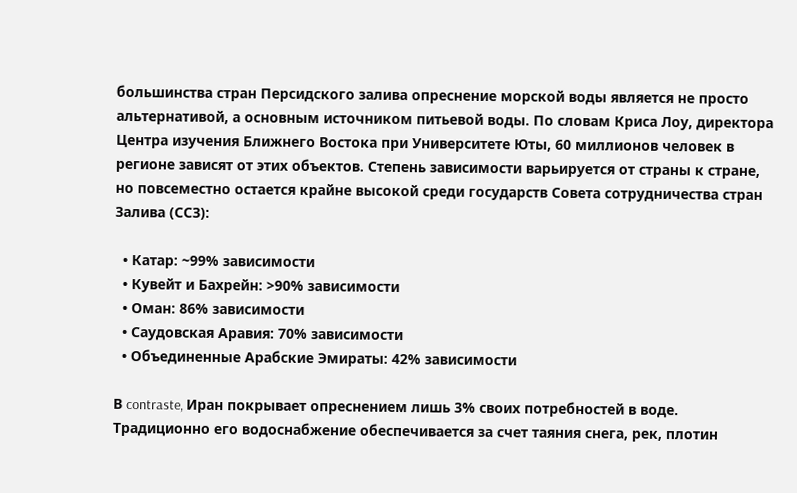большинства стран Персидского залива опреснение морской воды является не просто альтернативой, а основным источником питьевой воды. По словам Криса Лоу, директора Центра изучения Ближнего Востока при Университете Юты, 60 миллионов человек в регионе зависят от этих объектов. Степень зависимости варьируется от страны к стране, но повсеместно остается крайне высокой среди государств Совета сотрудничества стран Залива (ССЗ):

  • Катар: ~99% зависимости
  • Кувейт и Бахрейн: >90% зависимости
  • Оман: 86% зависимости
  • Саудовская Аравия: 70% зависимости
  • Объединенные Арабские Эмираты: 42% зависимости

В contraste, Иран покрывает опреснением лишь 3% своих потребностей в воде. Традиционно его водоснабжение обеспечивается за счет таяния снега, рек, плотин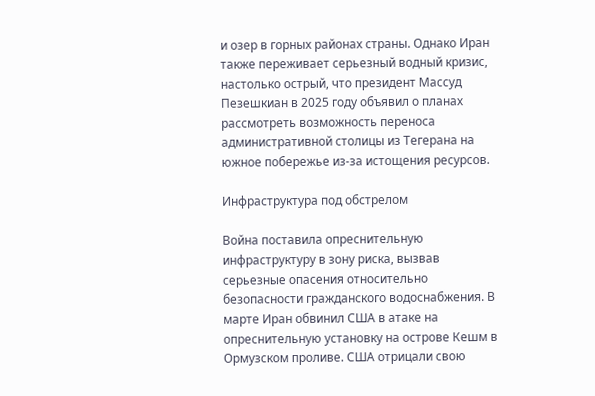и озер в горных районах страны. Однако Иран также переживает серьезный водный кризис, настолько острый, что президент Массуд Пезешкиан в 2025 году объявил о планах рассмотреть возможность переноса административной столицы из Тегерана на южное побережье из-за истощения ресурсов.

Инфраструктура под обстрелом

Война поставила опреснительную инфраструктуру в зону риска, вызвав серьезные опасения относительно безопасности гражданского водоснабжения. В марте Иран обвинил США в атаке на опреснительную установку на острове Кешм в Ормузском проливе. США отрицали свою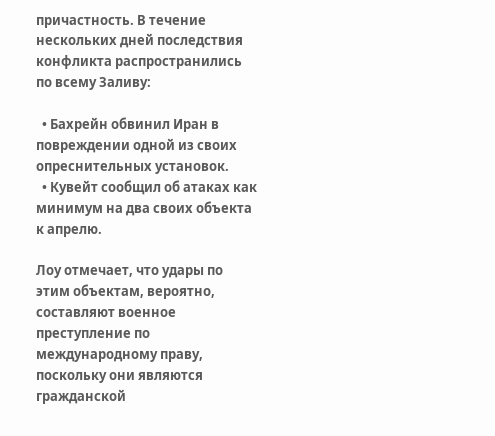причастность. В течение нескольких дней последствия конфликта распространились по всему Заливу:

  • Бахрейн обвинил Иран в повреждении одной из своих опреснительных установок.
  • Кувейт сообщил об атаках как минимум на два своих объекта к апрелю.

Лоу отмечает, что удары по этим объектам, вероятно, составляют военное преступление по международному праву, поскольку они являются гражданской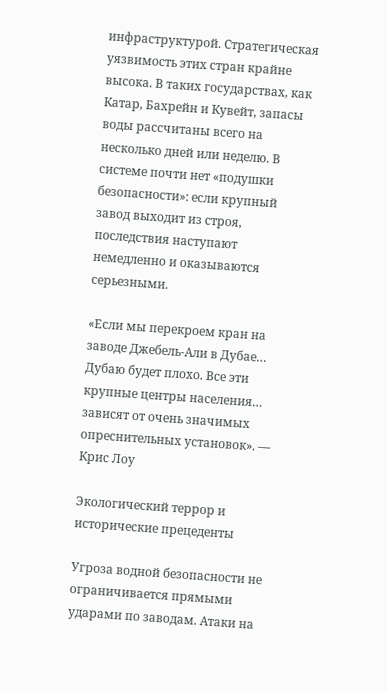инфраструктурой. Стратегическая уязвимость этих стран крайне высока. В таких государствах, как Катар, Бахрейн и Кувейт, запасы воды рассчитаны всего на несколько дней или неделю. В системе почти нет «подушки безопасности»: если крупный завод выходит из строя, последствия наступают немедленно и оказываются серьезными.

«Если мы перекроем кран на заводе Джебель-Али в Дубае… Дубаю будет плохо. Все эти крупные центры населения… зависят от очень значимых опреснительных установок». — Крис Лоу

Экологический террор и исторические прецеденты

Угроза водной безопасности не ограничивается прямыми ударами по заводам. Атаки на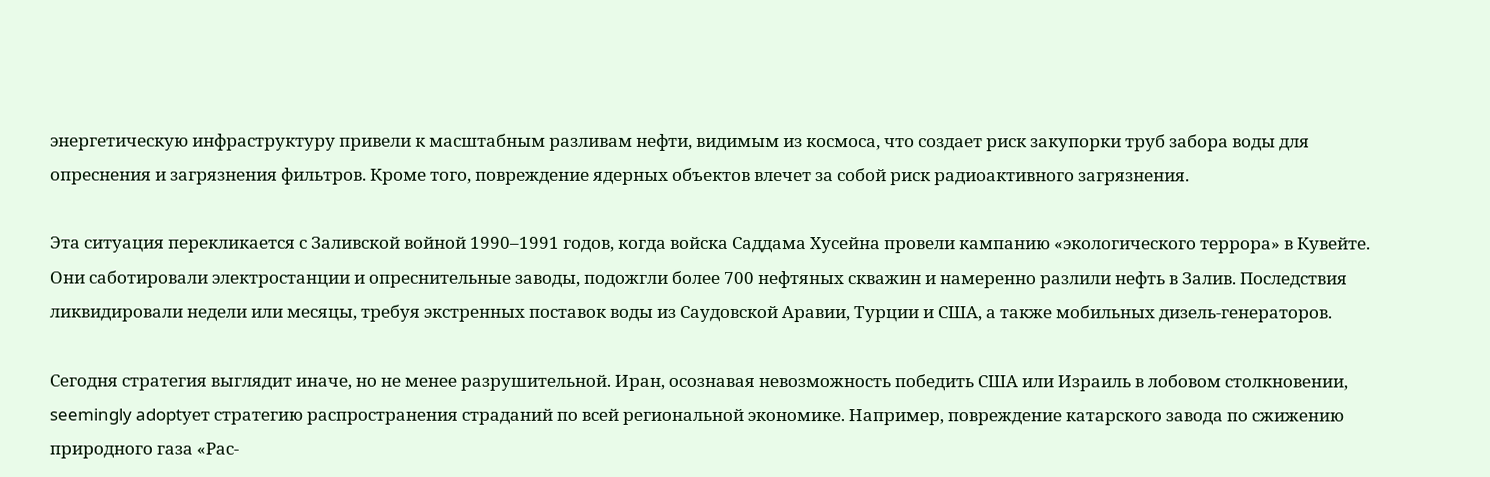энергетическую инфраструктуру привели к масштабным разливам нефти, видимым из космоса, что создает риск закупорки труб забора воды для опреснения и загрязнения фильтров. Кроме того, повреждение ядерных объектов влечет за собой риск радиоактивного загрязнения.

Эта ситуация перекликается с Заливской войной 1990–1991 годов, когда войска Саддама Хусейна провели кампанию «экологического террора» в Кувейте. Они саботировали электростанции и опреснительные заводы, подожгли более 700 нефтяных скважин и намеренно разлили нефть в Залив. Последствия ликвидировали недели или месяцы, требуя экстренных поставок воды из Саудовской Аравии, Турции и США, а также мобильных дизель-генераторов.

Сегодня стратегия выглядит иначе, но не менее разрушительной. Иран, осознавая невозможность победить США или Израиль в лобовом столкновении, seemingly adoptует стратегию распространения страданий по всей региональной экономике. Например, повреждение катарского завода по сжижению природного газа «Рас-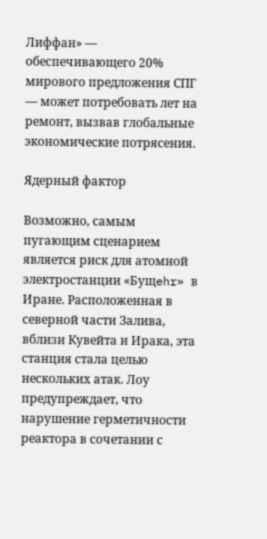Лиффан» — обеспечивающего 20% мирового предложения СПГ — может потребовать лет на ремонт, вызвав глобальные экономические потрясения.

Ядерный фактор

Возможно, самым пугающим сценарием является риск для атомной электростанции «Бущehr» в Иране. Расположенная в северной части Залива, вблизи Кувейта и Ирака, эта станция стала целью нескольких атак. Лоу предупреждает, что нарушение герметичности реактора в сочетании с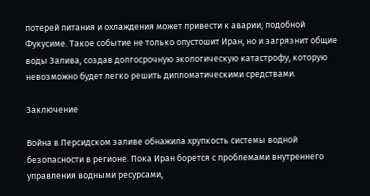потерей питания и охлаждения может привести к аварии, подобной Фукусиме. Такое событие не только опустошит Иран, но и загрязнит общие воды Залива, создав долгосрочную экологическую катастрофу, которую невозможно будет легко решить дипломатическими средствами.

Заключение

Война в Персидском заливе обнажила хрупкость системы водной безопасности в регионе. Пока Иран борется с проблемами внутреннего управления водными ресурсами,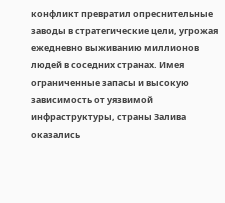конфликт превратил опреснительные заводы в стратегические цели, угрожая ежедневно выживанию миллионов людей в соседних странах. Имея ограниченные запасы и высокую зависимость от уязвимой инфраструктуры, страны Залива оказались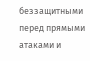беззащитными перед прямыми атаками и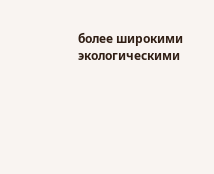более широкими экологическими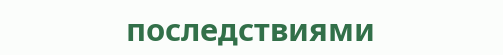последствиями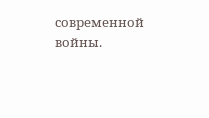современной войны.